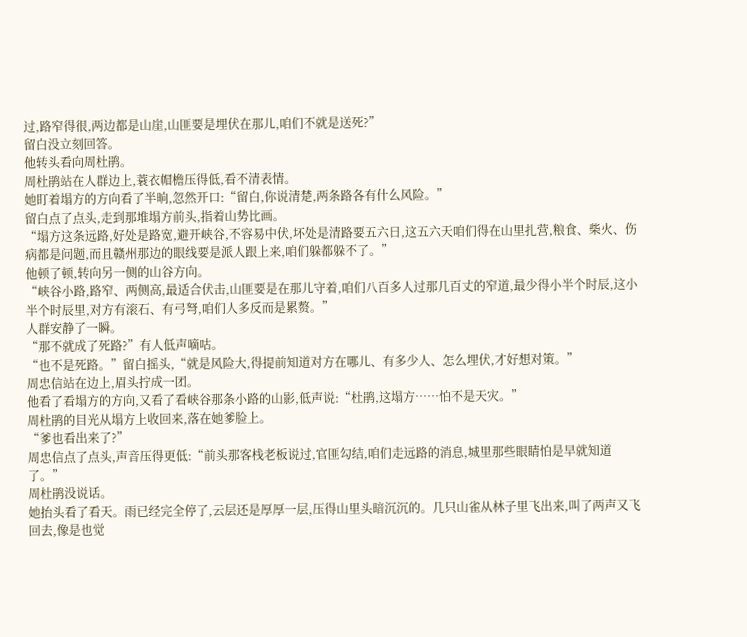过,路窄得很,两边都是山崖,山匪要是埋伏在那儿,咱们不就是送死?”
留白没立刻回答。
他转头看向周杜鹃。
周杜鹃站在人群边上,蓑衣帽檐压得低,看不清表情。
她盯着塌方的方向看了半晌,忽然开口:“留白,你说清楚,两条路各有什么风险。”
留白点了点头,走到那堆塌方前头,指着山势比画。
“塌方这条远路,好处是路宽,避开峡谷,不容易中伏,坏处是清路要五六日,这五六天咱们得在山里扎营,粮食、柴火、伤病都是问题,而且赣州那边的眼线要是派人跟上来,咱们躲都躲不了。”
他顿了顿,转向另一侧的山谷方向。
“峡谷小路,路窄、两侧高,最适合伏击,山匪要是在那儿守着,咱们八百多人过那几百丈的窄道,最少得小半个时辰,这小半个时辰里,对方有滚石、有弓弩,咱们人多反而是累赘。”
人群安静了一瞬。
“那不就成了死路?”有人低声嘀咕。
“也不是死路。”留白摇头,“就是风险大,得提前知道对方在哪儿、有多少人、怎么埋伏,才好想对策。”
周忠信站在边上,眉头拧成一团。
他看了看塌方的方向,又看了看峡谷那条小路的山影,低声说:“杜鹃,这塌方……怕不是天灾。”
周杜鹃的目光从塌方上收回来,落在她爹脸上。
“爹也看出来了?”
周忠信点了点头,声音压得更低:“前头那客栈老板说过,官匪勾结,咱们走远路的消息,城里那些眼睛怕是早就知道了。”
周杜鹃没说话。
她抬头看了看天。雨已经完全停了,云层还是厚厚一层,压得山里头暗沉沉的。几只山雀从林子里飞出来,叫了两声又飞回去,像是也觉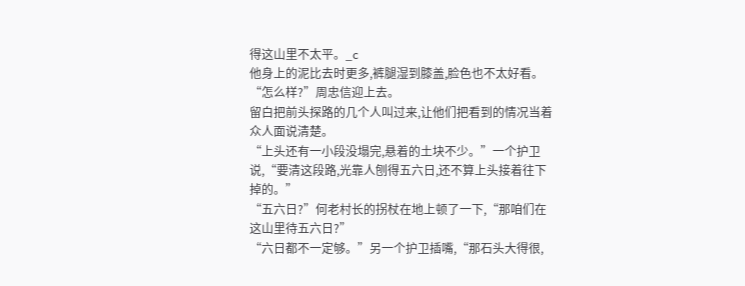得这山里不太平。_c
他身上的泥比去时更多,裤腿湿到膝盖,脸色也不太好看。
“怎么样?”周忠信迎上去。
留白把前头探路的几个人叫过来,让他们把看到的情况当着众人面说清楚。
“上头还有一小段没塌完,悬着的土块不少。”一个护卫说,“要清这段路,光靠人刨得五六日,还不算上头接着往下掉的。”
“五六日?”何老村长的拐杖在地上顿了一下,“那咱们在这山里待五六日?”
“六日都不一定够。”另一个护卫插嘴,“那石头大得很,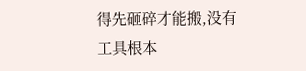得先砸碎才能搬,没有工具根本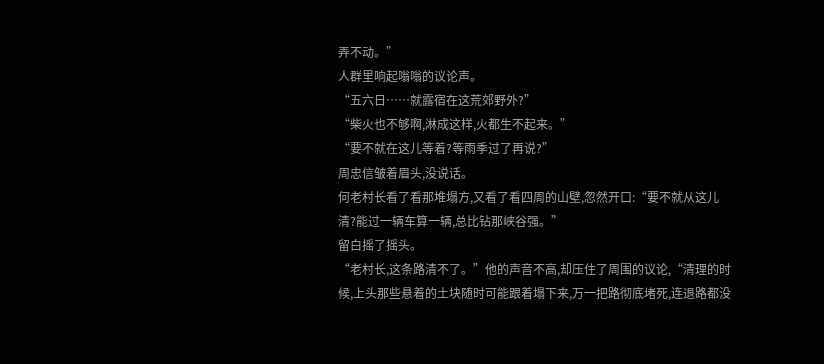弄不动。”
人群里响起嗡嗡的议论声。
“五六日……就露宿在这荒郊野外?”
“柴火也不够啊,淋成这样,火都生不起来。”
“要不就在这儿等着?等雨季过了再说?”
周忠信皱着眉头,没说话。
何老村长看了看那堆塌方,又看了看四周的山壁,忽然开口:“要不就从这儿清?能过一辆车算一辆,总比钻那峡谷强。”
留白摇了摇头。
“老村长,这条路清不了。”他的声音不高,却压住了周围的议论,“清理的时候,上头那些悬着的土块随时可能跟着塌下来,万一把路彻底堵死,连退路都没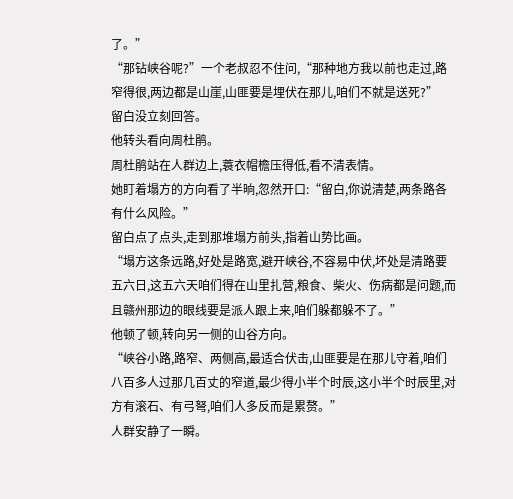了。”
“那钻峡谷呢?”一个老叔忍不住问,“那种地方我以前也走过,路窄得很,两边都是山崖,山匪要是埋伏在那儿,咱们不就是送死?”
留白没立刻回答。
他转头看向周杜鹃。
周杜鹃站在人群边上,蓑衣帽檐压得低,看不清表情。
她盯着塌方的方向看了半晌,忽然开口:“留白,你说清楚,两条路各有什么风险。”
留白点了点头,走到那堆塌方前头,指着山势比画。
“塌方这条远路,好处是路宽,避开峡谷,不容易中伏,坏处是清路要五六日,这五六天咱们得在山里扎营,粮食、柴火、伤病都是问题,而且赣州那边的眼线要是派人跟上来,咱们躲都躲不了。”
他顿了顿,转向另一侧的山谷方向。
“峡谷小路,路窄、两侧高,最适合伏击,山匪要是在那儿守着,咱们八百多人过那几百丈的窄道,最少得小半个时辰,这小半个时辰里,对方有滚石、有弓弩,咱们人多反而是累赘。”
人群安静了一瞬。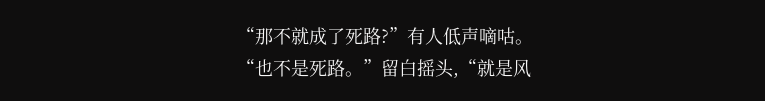“那不就成了死路?”有人低声嘀咕。
“也不是死路。”留白摇头,“就是风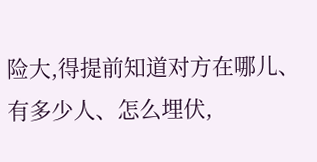险大,得提前知道对方在哪儿、有多少人、怎么埋伏,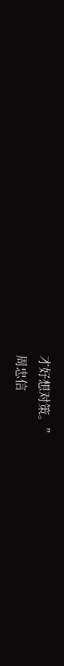才好想对策。”
周忠信